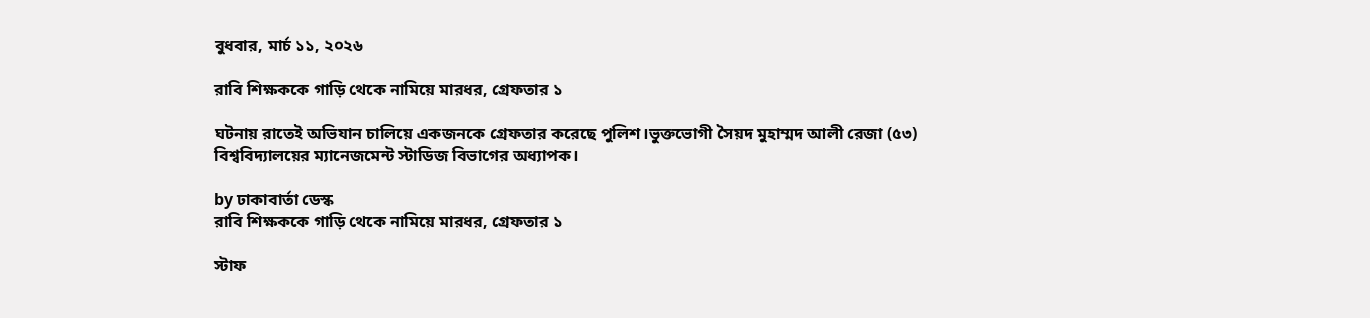বুধবার, মার্চ ১১, ২০২৬

রাবি শিক্ষককে গাড়ি থেকে নামিয়ে মারধর, গ্রেফতার ১

ঘটনায় রাতেই অভিযান চালিয়ে একজনকে গ্রেফতার করেছে পুলিশ।ভুক্তভোগী সৈয়দ মুহাম্মদ আলী রেজা (৫৩) বিশ্ববিদ্যালয়ের ম্যানেজমেন্ট স্টাডিজ বিভাগের অধ্যাপক।

by ঢাকাবার্তা ডেস্ক
রাবি শিক্ষককে গাড়ি থেকে নামিয়ে মারধর, গ্রেফতার ১

স্টাফ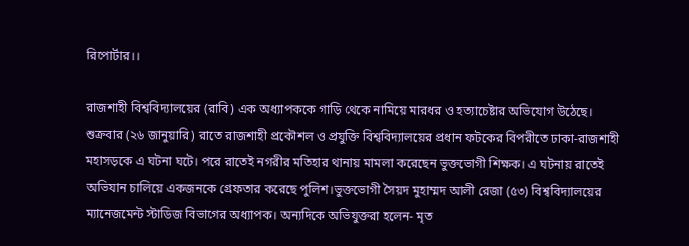রিপোর্টার।।

রাজশাহী বিশ্ববিদ্যালয়ের (রাবি) এক অধ্যাপককে গাড়ি থেকে নামিয়ে মারধর ও হত্যাচেষ্টার অভিযোগ উঠেছে। শুক্রবার (২৬ জানুয়ারি) রাতে রাজশাহী প্রকৌশল ও প্রযুক্তি বিশ্ববিদ্যালয়ের প্রধান ফটকের বিপরীতে ঢাকা-রাজশাহী মহাসড়কে এ ঘটনা ঘটে। পরে রাতেই নগরীর মতিহার থানায় মামলা করেছেন ভুক্তভোগী শিক্ষক। এ ঘটনায় রাতেই অভিযান চালিয়ে একজনকে গ্রেফতার করেছে পুলিশ।ভুক্তভোগী সৈয়দ মুহাম্মদ আলী রেজা (৫৩) বিশ্ববিদ্যালয়ের ম্যানেজমেন্ট স্টাডিজ বিভাগের অধ্যাপক। অন্যদিকে অভিযুক্তরা হলেন- মৃত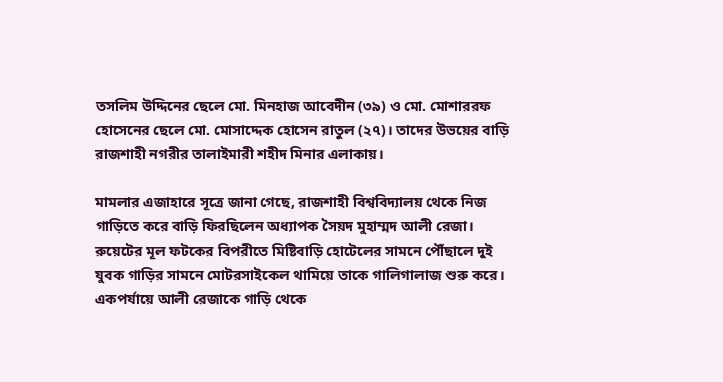তসলিম উদ্দিনের ছেলে মো. মিনহাজ আবেদীন (৩৯) ও মো. মোশাররফ হোসেনের ছেলে মো. মোসাদ্দেক হোসেন রাতুল (২৭)। তাদের উভয়ের বাড়ি রাজশাহী নগরীর তালাইমারী শহীদ মিনার এলাকায়।

মামলার এজাহারে সূত্রে জানা গেছে, রাজশাহী বিশ্ববিদ্যালয় থেকে নিজ গাড়িতে করে বাড়ি ফিরছিলেন অধ্যাপক সৈয়দ মুহাম্মদ আলী রেজা। রুয়েটের মূল ফটকের বিপরীতে মিষ্টিবাড়ি হোটেলের সামনে পৌঁছালে দুই যুবক গাড়ির সামনে মোটরসাইকেল থামিয়ে তাকে গালিগালাজ শুরু করে। একপর্যায়ে আলী রেজাকে গাড়ি থেকে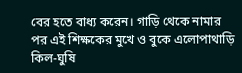বের হতে বাধ্য করেন। গাড়ি থেকে নামার পর এই শিক্ষকের মুখে ও বুকে এলোপাথাড়ি কিল-ঘুষি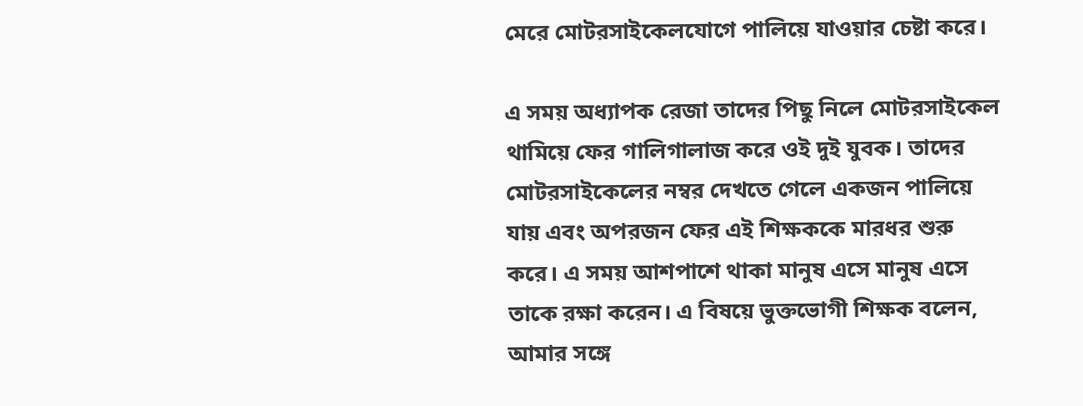মেরে মোটরসাইকেলযোগে পালিয়ে যাওয়ার চেষ্টা করে।

এ সময় অধ্যাপক রেজা তাদের পিছু নিলে মোটরসাইকেল থামিয়ে ফের গালিগালাজ করে ওই দুই যুবক। তাদের মোটরসাইকেলের নম্বর দেখতে গেলে একজন পালিয়ে যায় এবং অপরজন ফের এই শিক্ষককে মারধর শুরু করে। এ সময় আশপাশে থাকা মানুষ এসে মানুষ এসে তাকে রক্ষা করেন। এ বিষয়ে ভুক্তভোগী শিক্ষক বলেন, আমার সঙ্গে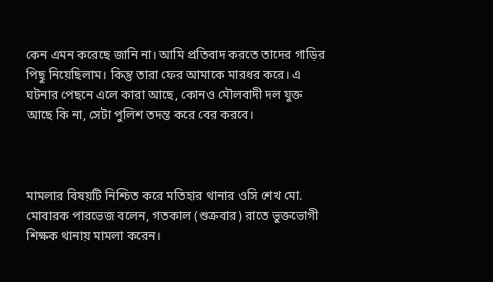কেন এমন করেছে জানি না। আমি প্রতিবাদ করতে তাদের গাড়ির পিছু নিয়েছিলাম। কিন্তু তারা ফের আমাকে মারধর করে। এ ঘটনার পেছনে এলে কারা আছে, কোনও মৌলবাদী দল যুক্ত আছে কি না, সেটা পুলিশ তদন্ত করে বের করবে।



মামলার বিষয়টি নিশ্চিত করে মতিহার থানার ওসি শেখ মো. মোবারক পারভেজ বলেন, গতকাল (শুক্রবার) রাতে ভুক্তভোগী শিক্ষক থানায় মামলা করেন।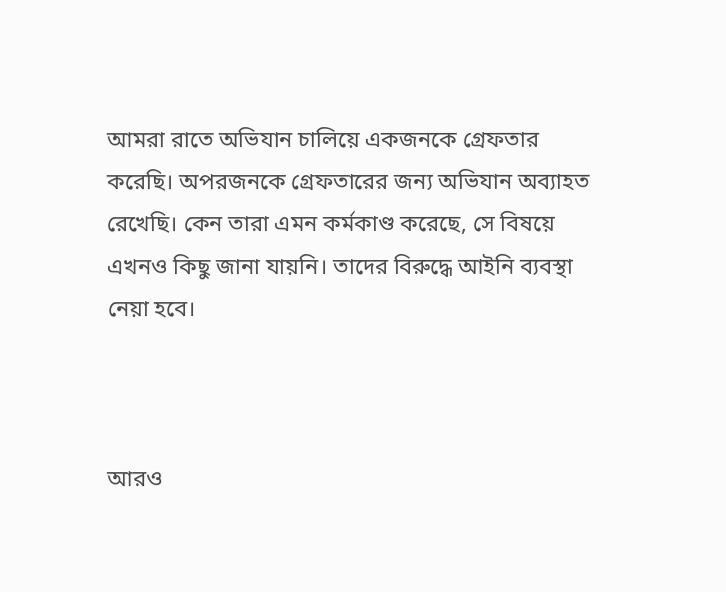আমরা রাতে অভিযান চালিয়ে একজনকে গ্রেফতার করেছি। অপরজনকে গ্রেফতারের জন্য অভিযান অব্যাহত রেখেছি। কেন তারা এমন কর্মকাণ্ড করেছে, সে বিষয়ে এখনও কিছু জানা যায়নি। তাদের বিরুদ্ধে আইনি ব্যবস্থা নেয়া হবে।



আরও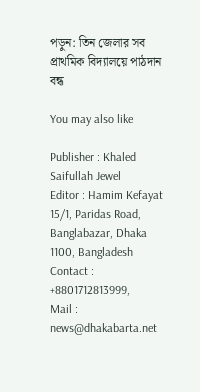পড়ুন: তিন জেলার সব প্রাথমিক বিদ্যালয়ে পাঠদান বন্ধ

You may also like

Publisher : Khaled Saifullah Jewel
Editor : Hamim Kefayat
15/1, Paridas Road, Banglabazar, Dhaka 1100, Bangladesh
Contact : +8801712813999,
Mail : news@dhakabarta.net